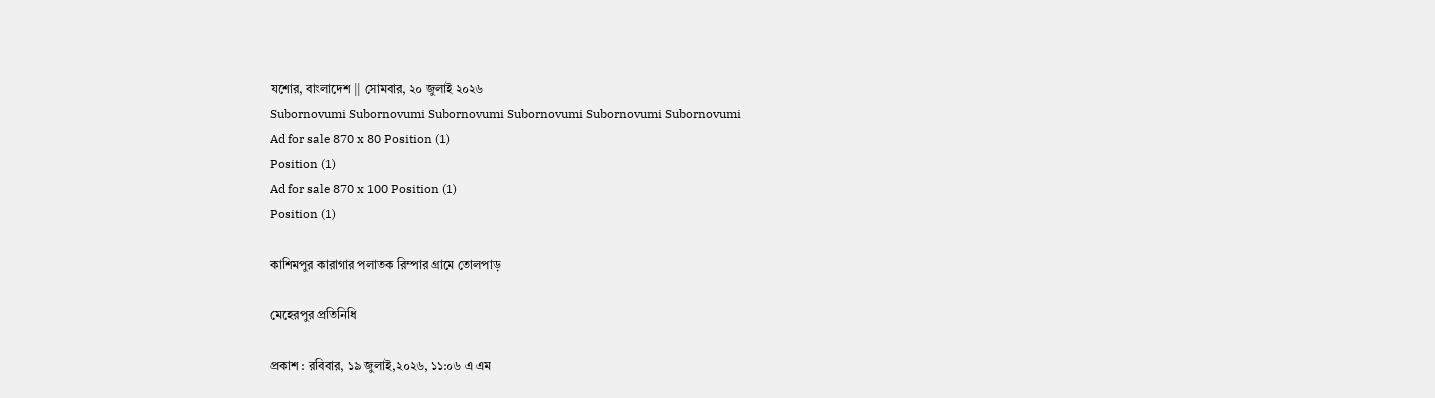যশোর, বাংলাদেশ || সোমবার, ২০ জুলাই ২০২৬
Subornovumi Subornovumi Subornovumi Subornovumi Subornovumi Subornovumi
Ad for sale 870 x 80 Position (1)
Position (1)
Ad for sale 870 x 100 Position (1)
Position (1)

কাশিমপুর কারাগার পলাতক রিম্পার গ্রামে তোলপাড়

মেহেরপুর প্রতিনিধি

প্রকাশ : রবিবার, ১৯ জুলাই,২০২৬, ১১:০৬ এ এম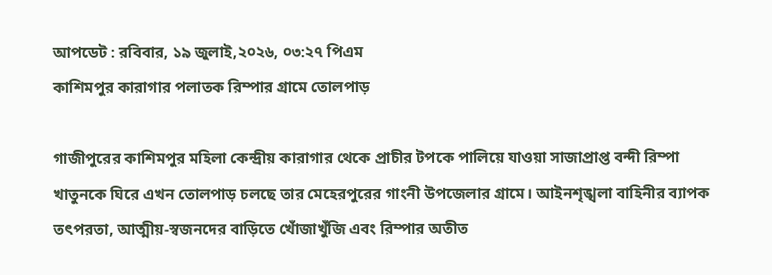আপডেট : রবিবার, ১৯ জুলাই,২০২৬, ০৩:২৭ পিএম
কাশিমপুর কারাগার পলাতক রিম্পার গ্রামে তোলপাড়

গাজীপুরের কাশিমপুর মহিলা কেন্দ্রীয় কারাগার থেকে প্রাচীর টপকে পালিয়ে যাওয়া সাজাপ্রাপ্ত বন্দী রিম্পা খাতুনকে ঘিরে এখন তোলপাড় চলছে তার মেহেরপুরের গাংনী উপজেলার গ্রামে। আইনশৃঙ্খলা বাহিনীর ব্যাপক তৎপরতা, আত্মীয়-স্বজনদের বাড়িতে খোঁজাখুঁজি এবং রিম্পার অতীত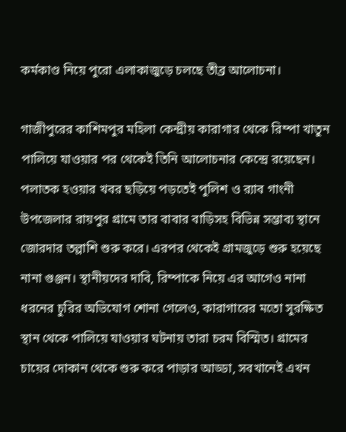কর্মকাণ্ড নিয়ে পুরো এলাকাজুড়ে চলছে তীব্র আলোচনা।

গাজীপুরের কাশিমপুর মহিলা কেন্দ্রীয় কারাগার থেকে রিম্পা খাতুন পালিয়ে যাওয়ার পর থেকেই তিনি আলোচনার কেন্দ্রে রয়েছেন। পলাতক হওয়ার খবর ছড়িয়ে পড়তেই পুলিশ ও র‌্যাব গাংনী উপজেলার রায়পুর গ্রামে তার বাবার বাড়িসহ বিভিন্ন সম্ভাব্য স্থানে জোরদার তল্লাশি শুরু করে। এরপর থেকেই গ্রামজুড়ে শুরু হয়েছে নানা গুঞ্জন। স্থানীয়দের দাবি, রিম্পাকে নিয়ে এর আগেও নানা ধরনের চুরির অভিযোগ শোনা গেলেও, কারাগারের মতো সুরক্ষিত স্থান থেকে পালিয়ে যাওয়ার ঘটনায় তারা চরম বিস্মিত। গ্রামের চায়ের দোকান থেকে শুরু করে পাড়ার আড্ডা, সবখানেই এখন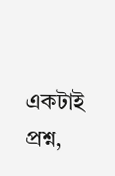একটাই প্রশ্ন,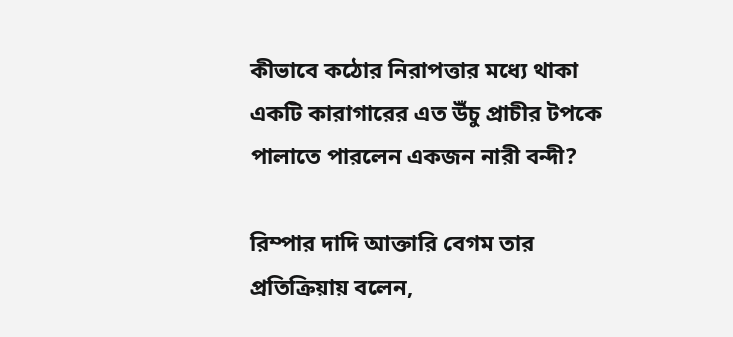কীভাবে কঠোর নিরাপত্তার মধ্যে থাকা একটি কারাগারের এত উঁচু প্রাচীর টপকে পালাতে পারলেন একজন নারী বন্দী?

রিম্পার দাদি আক্তারি বেগম তার প্রতিক্রিয়ায় বলেন,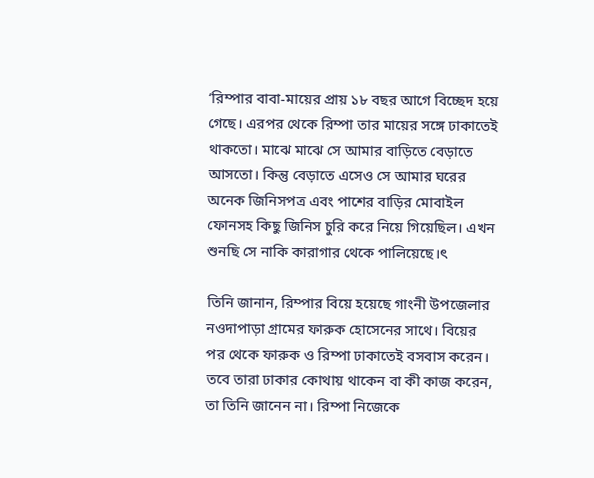‘রিম্পার বাবা-মায়ের প্রায় ১৮ বছর আগে বিচ্ছেদ হয়ে গেছে। এরপর থেকে রিম্পা তার মায়ের সঙ্গে ঢাকাতেই থাকতো। মাঝে মাঝে সে আমার বাড়িতে বেড়াতে আসতো। কিন্তু বেড়াতে এসেও সে আমার ঘরের অনেক জিনিসপত্র এবং পাশের বাড়ির মোবাইল ফোনসহ কিছু জিনিস চুরি করে নিয়ে গিয়েছিল। এখন শুনছি সে নাকি কারাগার থেকে পালিয়েছে।ৎ

তিনি জানান, রিম্পার বিয়ে হয়েছে গাংনী উপজেলার নওদাপাড়া গ্রামের ফারুক হোসেনের সাথে। বিয়ের পর থেকে ফারুক ও রিম্পা ঢাকাতেই বসবাস করেন। তবে তারা ঢাকার কোথায় থাকেন বা কী কাজ করেন, তা তিনি জানেন না। রিম্পা নিজেকে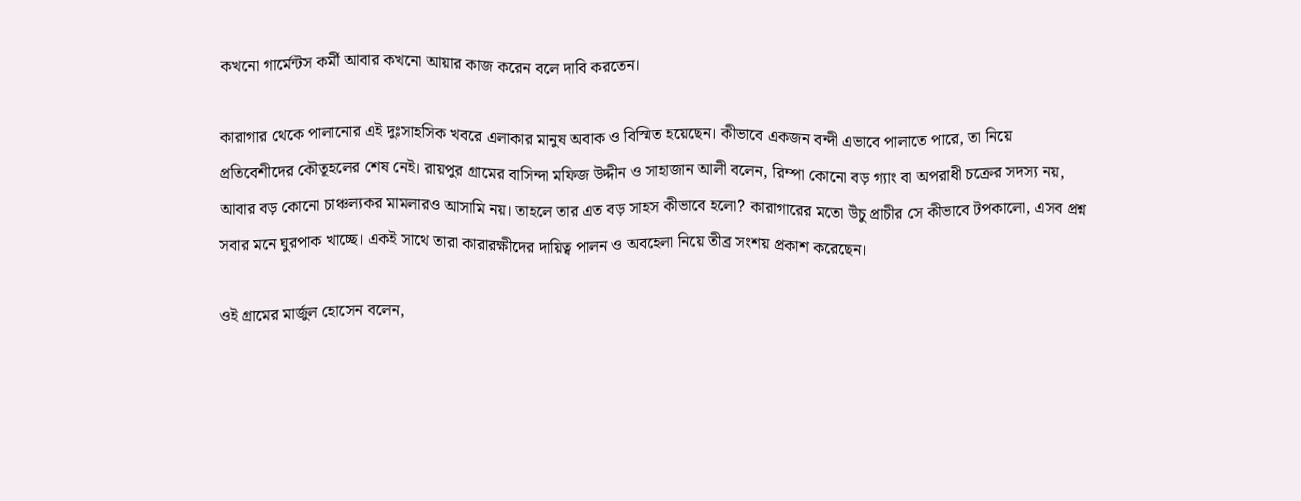কখনো গার্মেন্টস কর্মী আবার কখনো আয়ার কাজ করেন বলে দাবি করতেন।

কারাগার থেকে পালানোর এই দুঃসাহসিক খবরে এলাকার মানুষ অবাক ও বিস্মিত হয়েছেন। কীভাবে একজন বন্দী এভাবে পালাতে পারে, তা নিয়ে প্রতিবেশীদের কৌতূহলের শেষ নেই। রায়পুর গ্রামের বাসিন্দা মফিজ উদ্দীন ও সাহাজান আলী বলেন, রিম্পা কোনো বড় গ্যাং বা অপরাধী চক্রের সদস্য নয়, আবার বড় কোনো চাঞ্চল্যকর মামলারও আসামি নয়। তাহলে তার এত বড় সাহস কীভাবে হলো? কারাগারের মতো উঁচু প্রাচীর সে কীভাবে টপকালো, এসব প্রশ্ন সবার মনে ঘুরপাক খাচ্ছে। একই সাথে তারা কারারক্ষীদের দায়িত্ব পালন ও অবহেলা নিয়ে তীব্র সংশয় প্রকাশ করেছেন।

ওই গ্রামের মার্জুল হোসেন বলেন,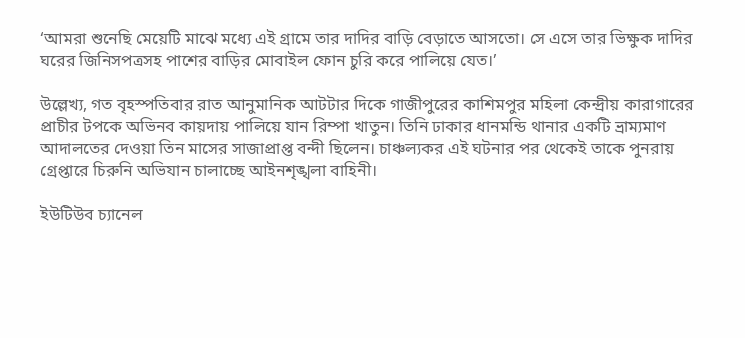‘আমরা শুনেছি মেয়েটি মাঝে মধ্যে এই গ্রামে তার দাদির বাড়ি বেড়াতে আসতো। সে এসে তার ভিক্ষুক দাদির ঘরের জিনিসপত্রসহ পাশের বাড়ির মোবাইল ফোন চুরি করে পালিয়ে যেত।’

উল্লেখ্য, গত বৃহস্পতিবার রাত আনুমানিক আটটার দিকে গাজীপুরের কাশিমপুর মহিলা কেন্দ্রীয় কারাগারের প্রাচীর টপকে অভিনব কায়দায় পালিয়ে যান রিম্পা খাতুন। তিনি ঢাকার ধানমন্ডি থানার একটি ভ্রাম্যমাণ আদালতের দেওয়া তিন মাসের সাজাপ্রাপ্ত বন্দী ছিলেন। চাঞ্চল্যকর এই ঘটনার পর থেকেই তাকে পুনরায় গ্রেপ্তারে চিরুনি অভিযান চালাচ্ছে আইনশৃঙ্খলা বাহিনী।

ইউটিউব চ্যানেল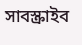সাবস্ক্রাইব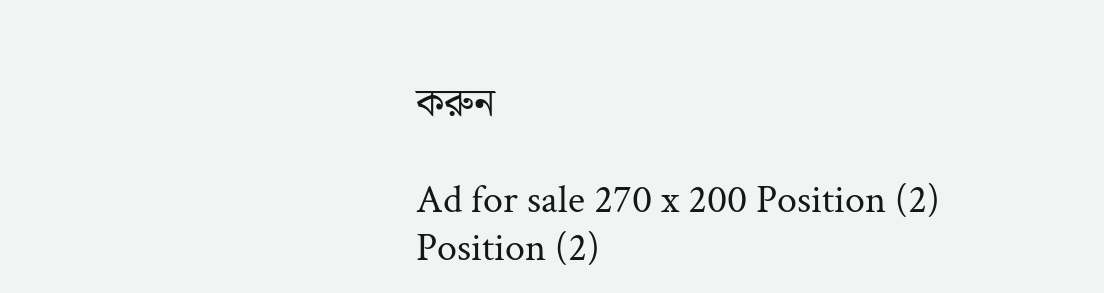করুন

Ad for sale 270 x 200 Position (2)
Position (2)